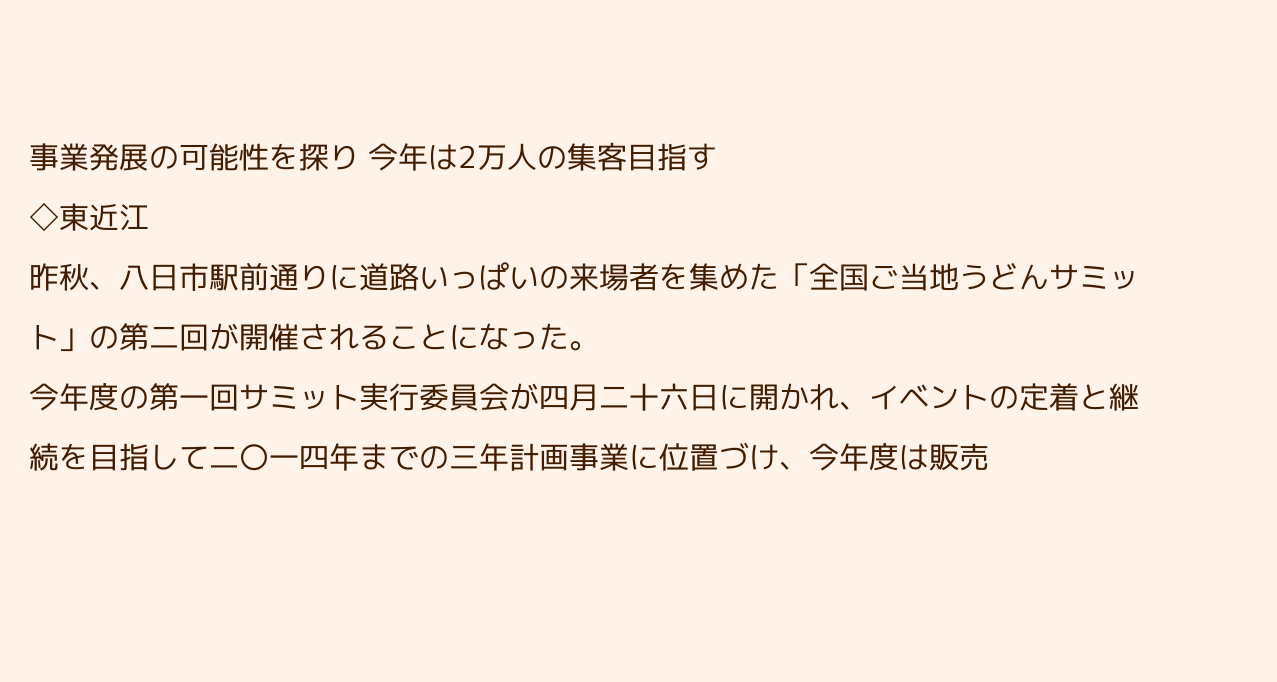事業発展の可能性を探り 今年は2万人の集客目指す
◇東近江
昨秋、八日市駅前通りに道路いっぱいの来場者を集めた「全国ご当地うどんサミット」の第二回が開催されることになった。
今年度の第一回サミット実行委員会が四月二十六日に開かれ、イベントの定着と継続を目指して二〇一四年までの三年計画事業に位置づけ、今年度は販売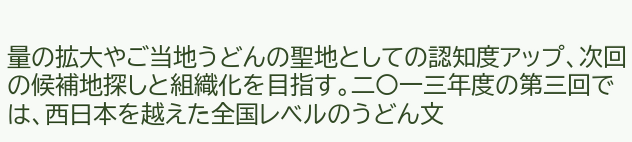量の拡大やご当地うどんの聖地としての認知度アップ、次回の候補地探しと組織化を目指す。二〇一三年度の第三回では、西日本を越えた全国レベルのうどん文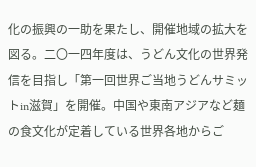化の振興の一助を果たし、開催地域の拡大を図る。二〇一四年度は、うどん文化の世界発信を目指し「第一回世界ご当地うどんサミットin滋賀」を開催。中国や東南アジアなど麺の食文化が定着している世界各地からご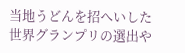当地うどんを招へいした世界グランプリの選出や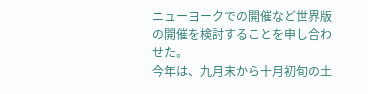ニューヨークでの開催など世界版の開催を検討することを申し合わせた。
今年は、九月末から十月初旬の土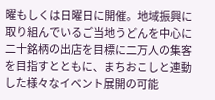曜もしくは日曜日に開催。地域振興に取り組んでいるご当地うどんを中心に二十銘柄の出店を目標に二万人の集客を目指すとともに、まちおこしと連動した様々なイベント展開の可能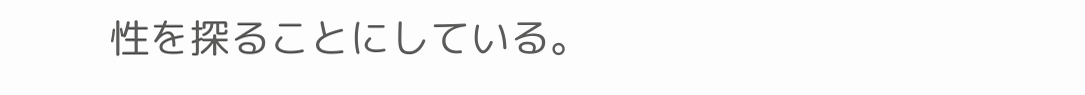性を探ることにしている。